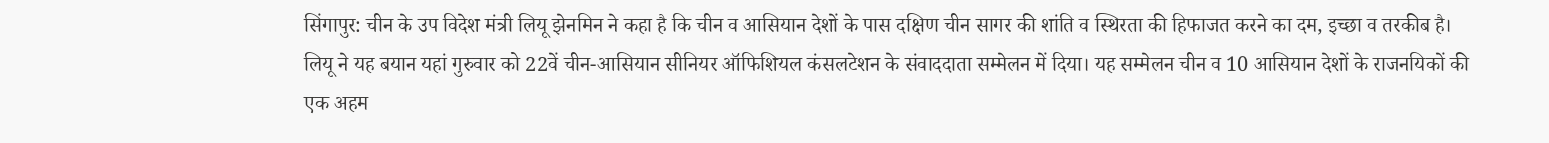सिंगापुर: चीन के उप विदेश मंत्री लियू झेनमिन ने कहा है कि चीन व आसियान देशों के पास दक्षिण चीन सागर की शांति व स्थिरता की हिफाजत करने का दम, इच्छा व तरकीब है। लियू ने यह बयान यहां गुरुवार को 22वें चीन-आसियान सीनियर ऑफिशियल कंसलटेशन के संवाददाता सम्मेलन में दिया। यह सम्मेलन चीन व 10 आसियान देशों के राजनयिकों की एक अहम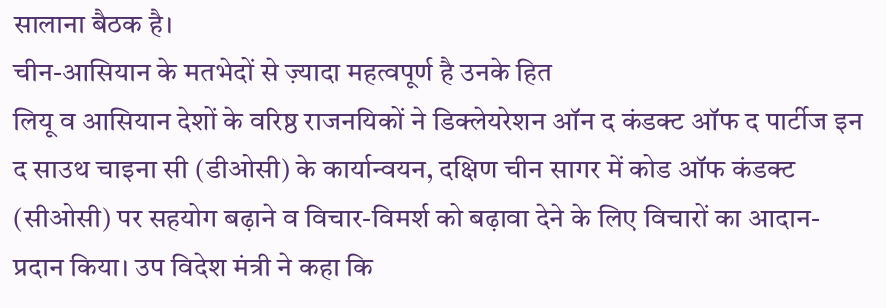सालाना बैठक है।
चीन-आसियान के मतभेदों से ज़्यादा महत्वपूर्ण है उनके हित
लियू व आसियान देशों के वरिष्ठ राजनयिकों ने डिक्लेयरेशन ऑन द कंडक्ट ऑफ द पार्टीज इन द साउथ चाइना सी (डीओसी) के कार्यान्वयन, दक्षिण चीन सागर में कोड ऑफ कंडक्ट (सीओसी) पर सहयोग बढ़ाने व विचार-विमर्श को बढ़ावा देने के लिए विचारों का आदान-प्रदान किया। उप विदेश मंत्री ने कहा कि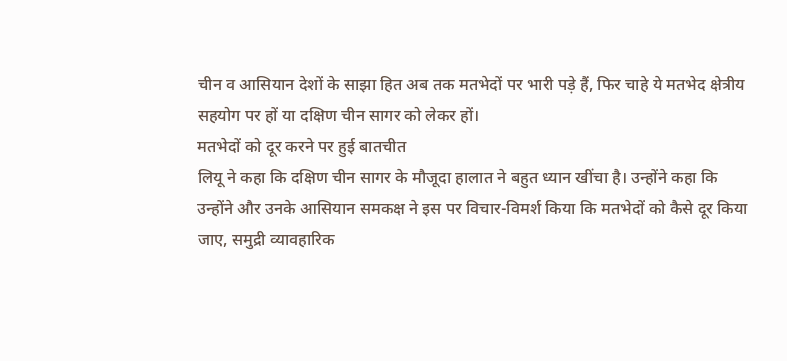चीन व आसियान देशों के साझा हित अब तक मतभेदों पर भारी पड़े हैं, फिर चाहे ये मतभेद क्षेत्रीय सहयोग पर हों या दक्षिण चीन सागर को लेकर हों।
मतभेदों को दूर करने पर हुई बातचीत
लियू ने कहा कि दक्षिण चीन सागर के मौजूदा हालात ने बहुत ध्यान खींचा है। उन्होंने कहा कि उन्होंने और उनके आसियान समकक्ष ने इस पर विचार-विमर्श किया कि मतभेदों को कैसे दूर किया जाए, समुद्री व्यावहारिक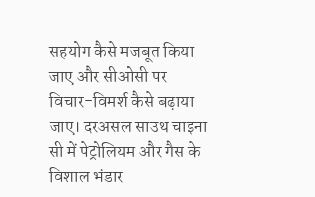सहयोग कैसे मजबूत किया जाए और सीओसी पर विचार-विमर्श कैसे बढ़ाया जाए। दरअसल साउथ चाइना सी में पेट्रोलियम और गैस के विशाल भंडार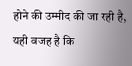होने की उम्मीद की जा रही है, यही वजह है कि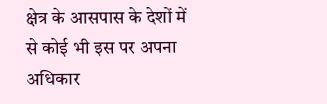क्षेत्र के आसपास के देशों में से कोई भी इस पर अपना अधिकार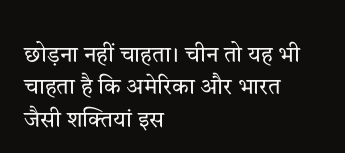छोड़ना नहीं चाहता। चीन तो यह भी चाहता है कि अमेरिका और भारत जैसी शक्तियां इस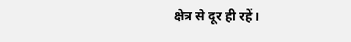क्षेत्र से दूर ही रहें।